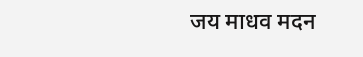जय माधव मदन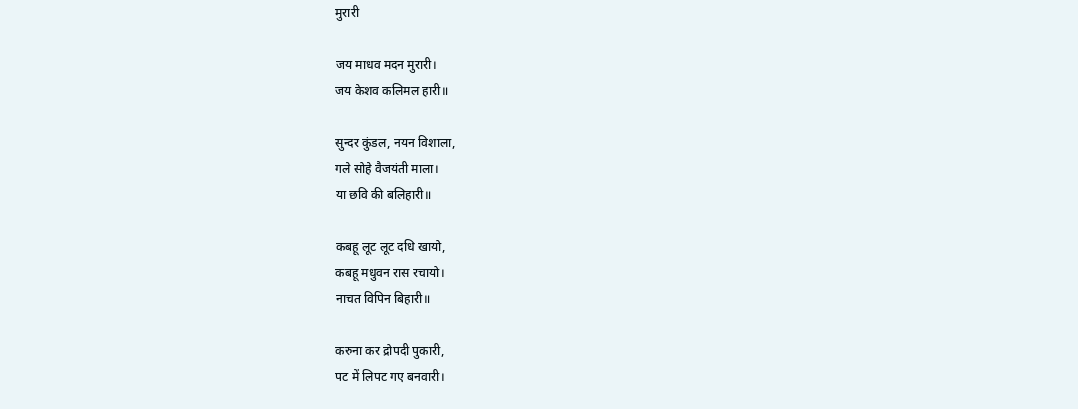मुरारी

जय माधव मदन मुरारी।
जय केशव कलिमल हारी॥

सुन्दर कुंडल, नयन विशाला,
गले सोहे वैजयंती माला।
या छवि की बलिहारी॥

कबहू लूट लूट दधि खायो,
कबहू मधुवन रास रचायो।
नाचत विपिन बिहारी॥

करुना कर द्रोपदी पुकारी,
पट में लिपट गए बनवारी।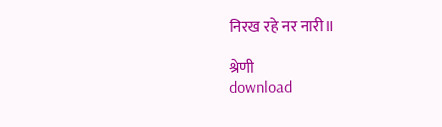निरख रहे नर नारी॥

श्रेणी
download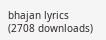bhajan lyrics (2708 downloads)